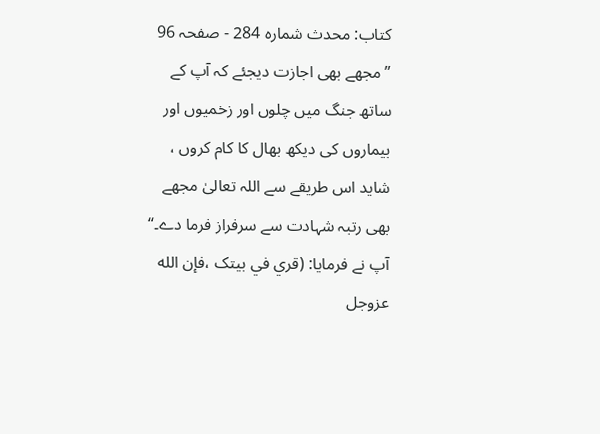کتاب: محدث شمارہ 284 - صفحہ 96
”مجھے بھی اجازت دیجئے کہ آپ کے ساتھ جنگ میں چلوں اور زخمیوں اور بیماروں کی دیکھ بھال کا کام کروں ، شاید اس طریقے سے اللہ تعالیٰ مجھے بھی رتبہ شہادت سے سرفراز فرما دے۔“
آپ نے فرمایا: (قري في بيتک ،فإن الله عزوجل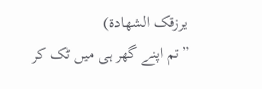يرزقک الشهادة)
”تم اپنے گھر ہی میں ٹک کر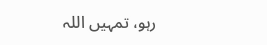رہو، تمہیں اللہ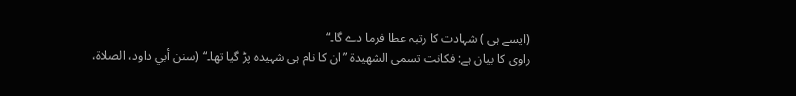(ایسے ہی ) شہادت کا رتبہ عطا فرما دے گا۔“
راوی کا بیان ہے: فکانت تسمی الشهيدة ”ان کا نام ہی شہیدہ پڑ گیا تھا۔“ (سنن أبي داود، الصلاة،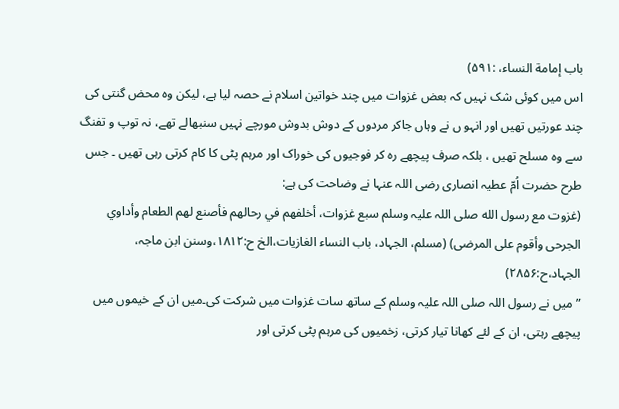باب إمامة النساء، :۵۹۱)
اس میں کوئی شک نہیں کہ بعض غزوات میں چند خواتین اسلام نے حصہ لیا ہے، لیکن وہ محض گنتی کی چند عورتیں تھیں اور انہو ں نے وہاں جاکر مردوں کے دوش بدوش مورچے نہیں سنبھالے تھے، نہ توپ و تفنگ سے وہ مسلح تھیں ، بلکہ صرف پیچھے رہ کر فوجیوں کی خوراک اور مرہم پٹی کا کام کرتی رہی تھیں ۔ جس طرح حضرت اُمّ عطیہ انصاری رضی اللہ عنہا نے وضاحت کی ہے:
(غزوت مع رسول الله صلی اللہ علیہ وسلم سبع غزوات، أخلفهم في رحالهم فأصنع لهم الطعام وأداوي الجرحی وأقوم علی المرضی) (مسلم، الجہاد، باب النساء الغازیات،الخ ح:۱۸۱۲،وسنن ابن ماجہ، الجہاد،ح:۲۸۵۶)
”میں نے رسول اللہ صلی اللہ علیہ وسلم کے ساتھ سات غزوات میں شرکت کی۔میں ان کے خیموں میں پیچھے رہتی، ان کے لئے کھانا تیار کرتی، زخمیوں کی مرہم پٹی کرتی اور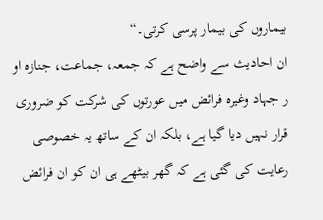بیماروں کی بیمار پرسی کرتی۔“
ان احادیث سے واضح ہے کہ جمعہ، جماعت، جنازہ او ر جہاد وغیرہ فرائض میں عورتوں کی شرکت کو ضروری قرار نہیں دیا گیا ہے، بلکہ ان کے ساتھ یہ خصوصی رعایت کی گئی ہے کہ گھر بیٹھے ہی ان کو ان فرائض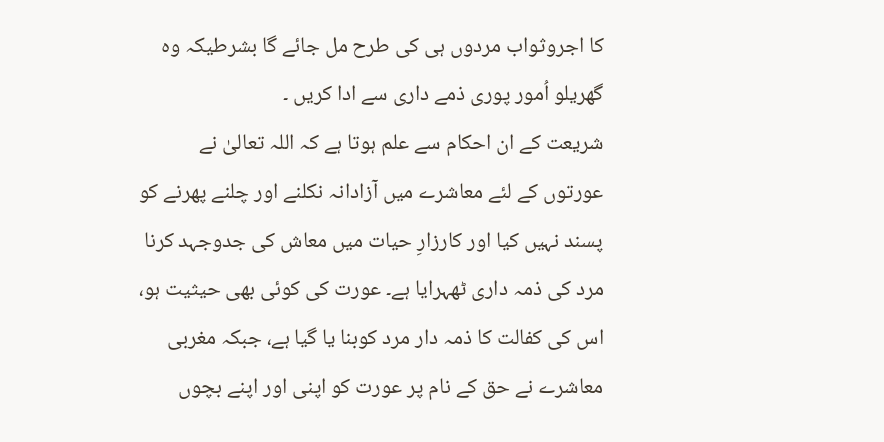کا اجروثواب مردوں ہی کی طرح مل جائے گا بشرطیکہ وہ گھریلو اُمور پوری ذمے داری سے ادا کریں ۔
شریعت کے ان احکام سے علم ہوتا ہے کہ اللہ تعالیٰ نے عورتوں کے لئے معاشرے میں آزادانہ نکلنے اور چلنے پھرنے کو پسند نہیں کیا اور کارزارِ حیات میں معاش کی جدوجہد کرنا مرد کی ذمہ داری ٹھہرایا ہے۔ عورت کی کوئی بھی حیثیت ہو، اس کی کفالت کا ذمہ دار مرد کوبنا یا گیا ہے، جبکہ مغربی معاشرے نے حق کے نام پر عورت کو اپنی اور اپنے بچوں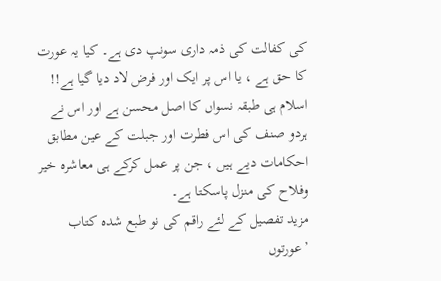کی کفالت کی ذمہ داری سونپ دی ہے۔ کیا یہ عورت کا حق ہے ، یا اس پر ایک اور فرض لاد دیا گیا ہے!!
اسلام ہی طبقہ نسواں کا اصل محسن ہے اور اس نے ہردو صنف کی اس فطرت اور جبلت کے عین مطابق احکامات دیے ہیں ، جن پر عمل کرکے ہی معاشرہ خیر وفلاح کی منزل پاسکتا ہے۔
مزید تفصیل کے لئے راقم کی نو طبع شدہ کتاب ’عورتوں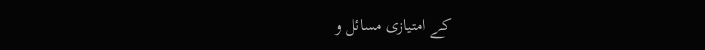کے امتیازی مسائل و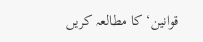قوانین‘ کا مطالعہ کریں